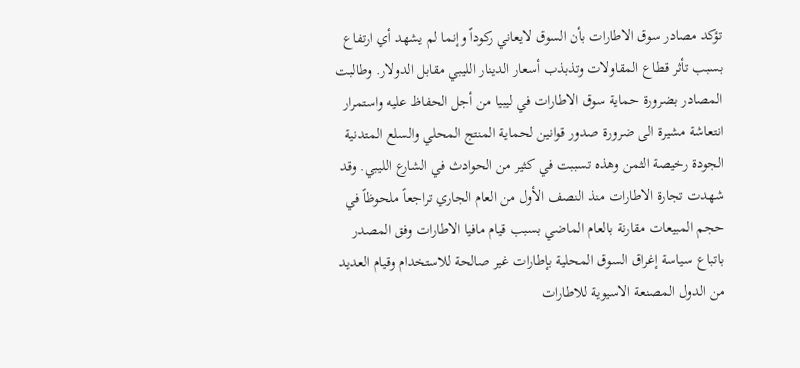تؤكد مصادر سوق الاطارات بأن السوق لايعاني ركوداً وإنما لم يشهد أي ارتفاع بسبب تأثر قطاع المقاولات وتذبذب أسعار الدينار الليبي مقابل الدولار. وطالبت المصادر بضرورة حماية سوق الاطارات في ليبيا من أجل الحفاظ عليه واستمرار انتعاشة مشيرة الى ضرورة صدور قوانين لحماية المنتج المحلي والسلع المتدنية الجودة رخيصة الثمن وهذه تسببت في كثير من الحوادث في الشارع الليبي. وقد شهدت تجارة الاطارات منذ النصف الأول من العام الجاري تراجعاً ملحوظاً في حجم المبيعات مقارنة بالعام الماضي بسبب قيام مافيا الاطارات وفق المصدر باتباع سياسة إغراق السوق المحلية بإطارات غير صالحة للاستخدام وقيام العديد من الدول المصنعة الاسيوية للاطارات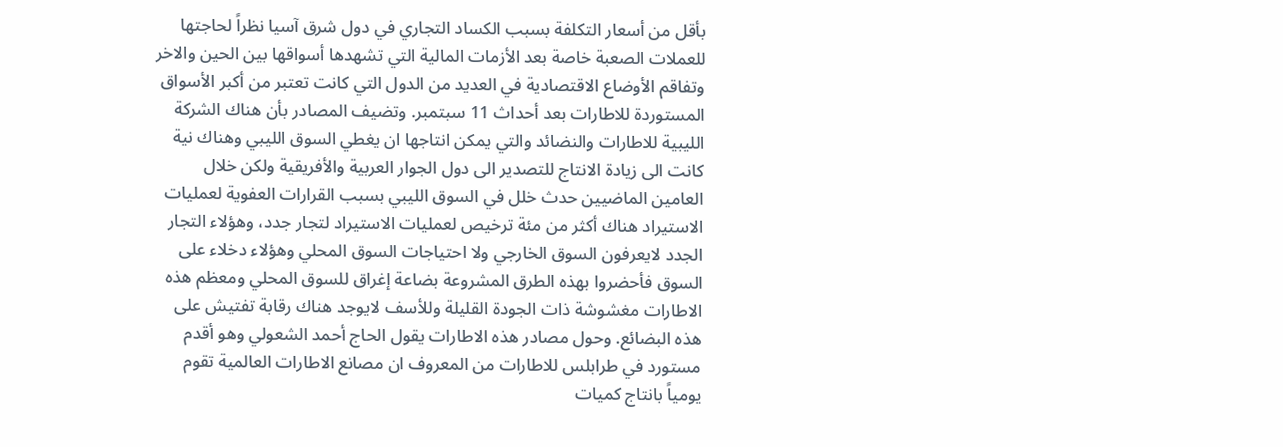بأقل من أسعار التكلفة بسبب الكساد التجاري في دول شرق آسيا نظراً لحاجتها للعملات الصعبة خاصة بعد الأزمات المالية التي تشهدها أسواقها بين الحين والاخر وتفاقم الأوضاع الاقتصادية في العديد من الدول التي كانت تعتبر من أكبر الأسواق المستوردة للاطارات بعد أحداث 11 سبتمبر. وتضيف المصادر بأن هناك الشركة الليبية للاطارات والنضائد والتي يمكن انتاجها ان يغطي السوق الليبي وهناك نية كانت الى زيادة الانتاج للتصدير الى دول الجوار العربية والأفريقية ولكن خلال العامين الماضيين حدث خلل في السوق الليبي بسبب القرارات العفوية لعمليات الاستيراد هناك أكثر من مئة ترخيص لعمليات الاستيراد لتجار جدد، وهؤلاء التجار الجدد لايعرفون السوق الخارجي ولا احتياجات السوق المحلي وهؤلاء دخلاء على السوق فأحضروا بهذه الطرق المشروعة بضاعة إغراق للسوق المحلي ومعظم هذه الاطارات مغشوشة ذات الجودة القليلة وللأسف لايوجد هناك رقابة تفتيش على هذه البضائع. وحول مصادر هذه الاطارات يقول الحاج أحمد الشعولي وهو أقدم مستورد في طرابلس للاطارات من المعروف ان مصانع الاطارات العالمية تقوم يومياً بانتاج كميات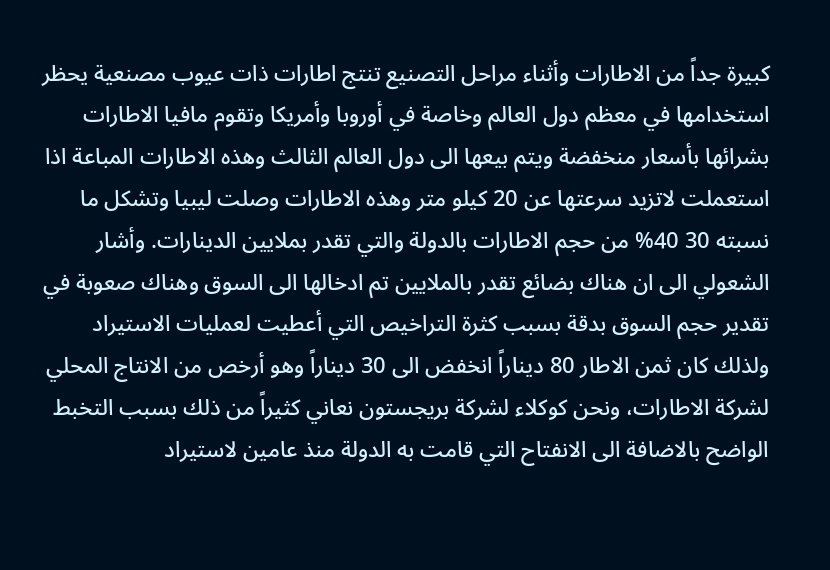كبيرة جداً من الاطارات وأثناء مراحل التصنيع تنتج اطارات ذات عيوب مصنعية يحظر استخدامها في معظم دول العالم وخاصة في أوروبا وأمريكا وتقوم مافيا الاطارات بشرائها بأسعار منخفضة ويتم بيعها الى دول العالم الثالث وهذه الاطارات المباعة اذا استعملت لاتزيد سرعتها عن 20 كيلو متر وهذه الاطارات وصلت ليبيا وتشكل ما نسبته 30 40% من حجم الاطارات بالدولة والتي تقدر بملايين الدينارات. وأشار الشعولي الى ان هناك بضائع تقدر بالملايين تم ادخالها الى السوق وهناك صعوبة في تقدير حجم السوق بدقة بسبب كثرة التراخيص التي أعطيت لعمليات الاستيراد ولذلك كان ثمن الاطار 80 ديناراً انخفض الى 30 ديناراً وهو أرخص من الانتاج المحلي لشركة الاطارات، ونحن كوكلاء لشركة بريجستون نعاني كثيراً من ذلك بسبب التخبط الواضح بالاضافة الى الانفتاح التي قامت به الدولة منذ عامين لاستيراد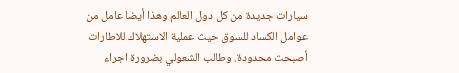سيارات جديدة من كل دول العالم وهذا أيضا عامل من عوامل الكساد للسوق حيث عملية الاستهلاك للاطارات أصبحت محدودة. وطالب الشعولي بضرورة اجراء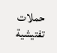حملات تفتيشية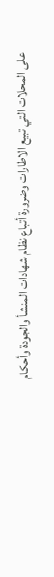على المحلات التي تبيع الاطارات وضرورة أتباع نظام شهادات المنشأ والجودة وأحكام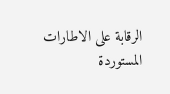الرقابة على الاطارات المستوردة